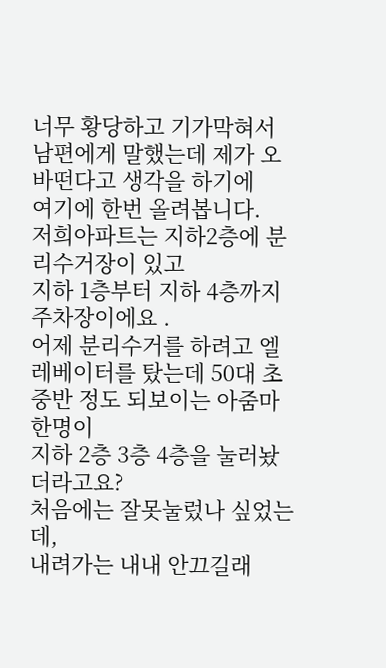너무 황당하고 기가막혀서 남편에게 말했는데 제가 오바떤다고 생각을 하기에
여기에 한번 올려봅니다.
저희아파트는 지하2층에 분리수거장이 있고
지하 1층부터 지하 4층까지 주차장이에요 .
어제 분리수거를 하려고 엘레베이터를 탔는데 50대 초중반 정도 되보이는 아줌마 한명이
지하 2층 3층 4층을 눌러놨더라고요?
처음에는 잘못눌렀나 싶었는데,
내려가는 내내 안끄길래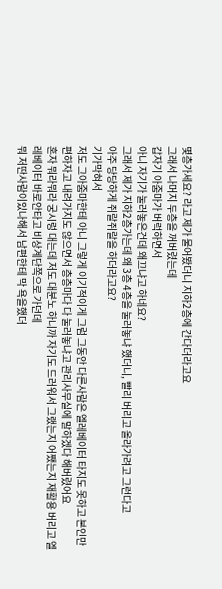몇층가세요? 라고 제가 물어봤더니 지하2층에 간다더라고요
그래서 나머지 두층을 꺼버렸는데
갑자기 아줌마가 버럭하면서
아니 자기가 눌러놓은건데 왜끄냐고 하네요?
그래서 제가 지하2층가는데 왜 3층 4층을 눌러놓냐 했더니, 빨리 버리고 올라가려고 그런다고
아주 당당하게 쥐랄쥐랄을 하더라고요?
기가막혀서
저도 그아줌마한테 아니 그렇게 이기적이게 그럼 그동안 다른사람은 엘레베이터 타지도 못하고 본인만 편하자고 내려가지도 않으면서 층층마다 다 눌러놓냐고 관리사무실에 말하겠다 해버렸어요
혼자 뭐라뭐라 궁시렁 대는데 저도 대분노 하니까 자기도 드러워서 그랬는지 어쨌는지 재활용 버리고 엘레베이터 바로안타고 비상계단쪽으로 가던데
뭐 저딴사람이있나해서 남편한테 막 욕을했더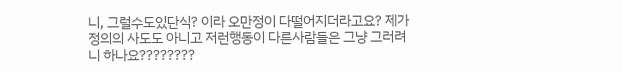니, 그럴수도있단식? 이라 오만정이 다떨어지더라고요? 제가 정의의 사도도 아니고 저런행동이 다른사람들은 그냥 그러려니 하나요????????